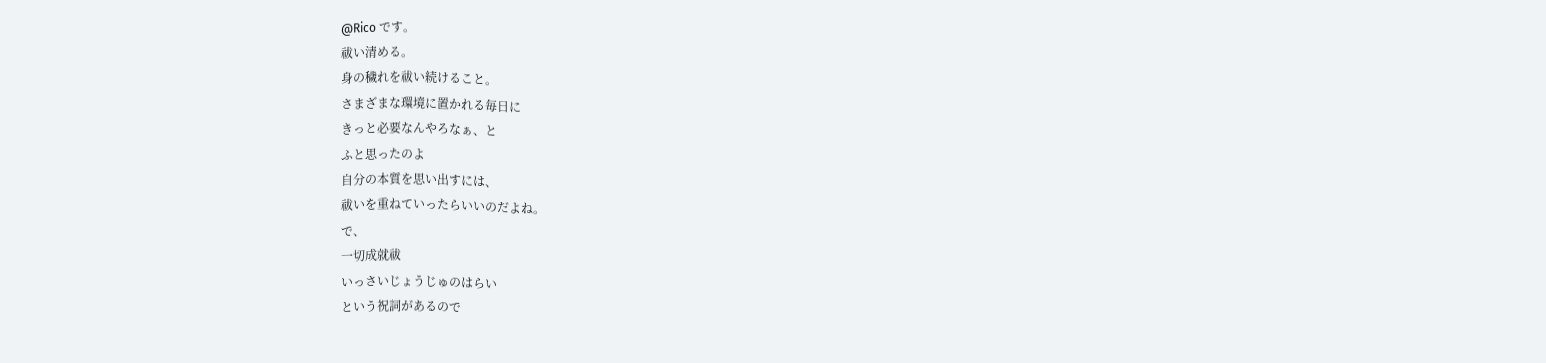@Rico です。
祓い清める。
身の穢れを祓い続けること。
さまざまな環境に置かれる毎日に
きっと必要なんやろなぁ、と
ふと思ったのよ
自分の本質を思い出すには、
祓いを重ねていったらいいのだよね。
で、
一切成就祓
いっさいじょうじゅのはらい
という祝詞があるので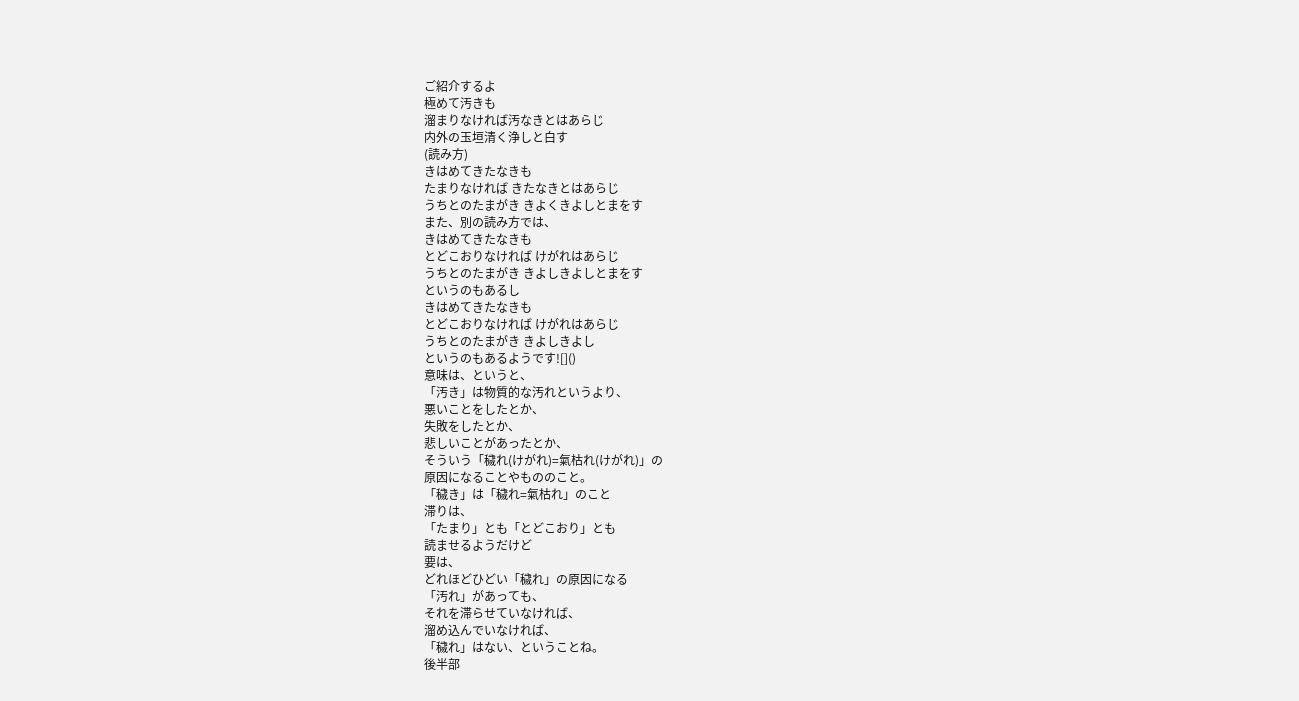ご紹介するよ
極めて汚きも
溜まりなければ汚なきとはあらじ
内外の玉垣清く浄しと白す
(読み方)
きはめてきたなきも
たまりなければ きたなきとはあらじ
うちとのたまがき きよくきよしとまをす
また、別の読み方では、
きはめてきたなきも
とどこおりなければ けがれはあらじ
うちとのたまがき きよしきよしとまをす
というのもあるし
きはめてきたなきも
とどこおりなければ けがれはあらじ
うちとのたまがき きよしきよし
というのもあるようです![]()
意味は、というと、
「汚き」は物質的な汚れというより、
悪いことをしたとか、
失敗をしたとか、
悲しいことがあったとか、
そういう「穢れ(けがれ)=氣枯れ(けがれ)」の
原因になることやもののこと。
「穢き」は「穢れ=氣枯れ」のこと
滞りは、
「たまり」とも「とどこおり」とも
読ませるようだけど
要は、
どれほどひどい「穢れ」の原因になる
「汚れ」があっても、
それを滞らせていなければ、
溜め込んでいなければ、
「穢れ」はない、ということね。
後半部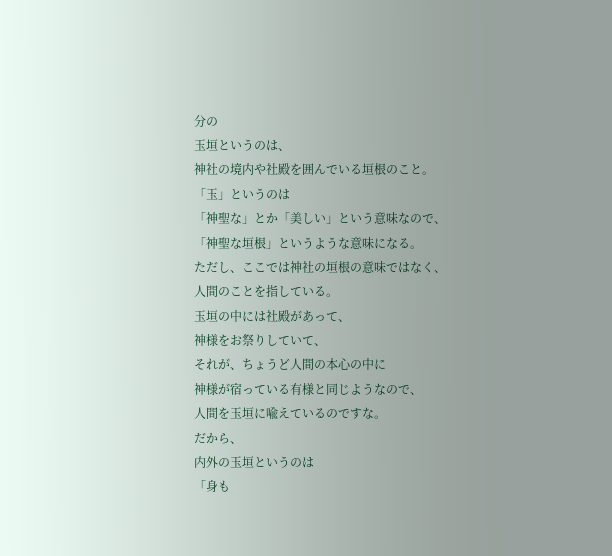分の
玉垣というのは、
神社の境内や社殿を囲んでいる垣根のこと。
「玉」というのは
「神聖な」とか「美しい」という意味なので、
「神聖な垣根」というような意味になる。
ただし、ここでは神社の垣根の意味ではなく、
人間のことを指している。
玉垣の中には社殿があって、
神様をお祭りしていて、
それが、ちょうど人間の本心の中に
神様が宿っている有様と同じようなので、
人間を玉垣に喩えているのですな。
だから、
内外の玉垣というのは
「身も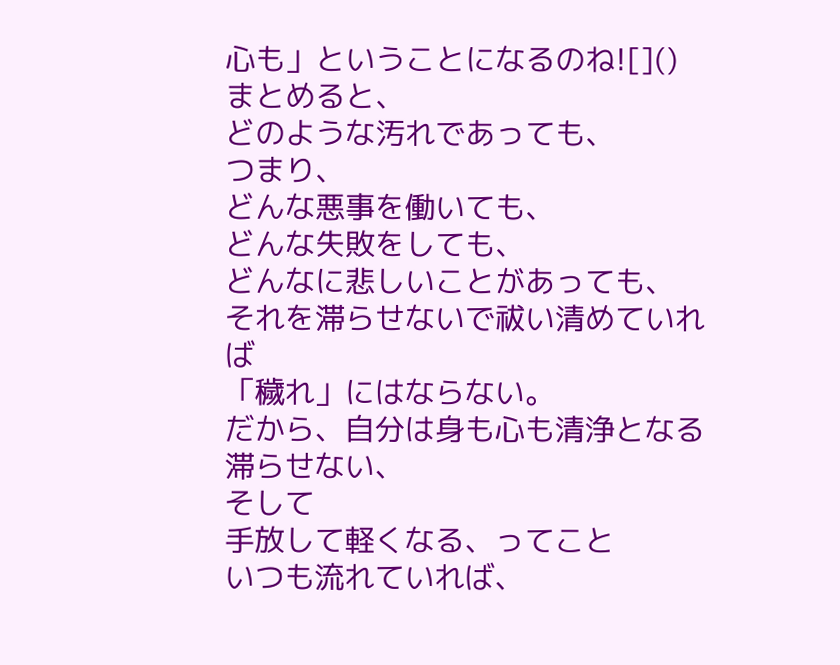心も」ということになるのね![]()
まとめると、
どのような汚れであっても、
つまり、
どんな悪事を働いても、
どんな失敗をしても、
どんなに悲しいことがあっても、
それを滞らせないで祓い清めていれば
「穢れ」にはならない。
だから、自分は身も心も清浄となる
滞らせない、
そして
手放して軽くなる、ってこと
いつも流れていれば、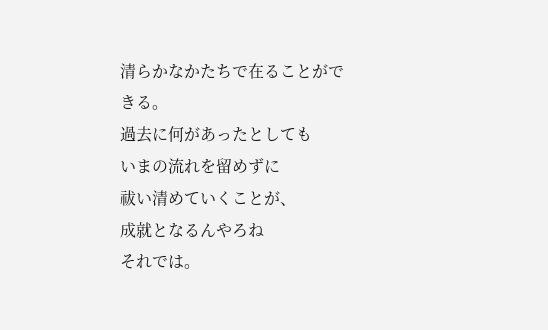清らかなかたちで在ることができる。
過去に何があったとしても
いまの流れを留めずに
祓い清めていくことが、
成就となるんやろね
それでは。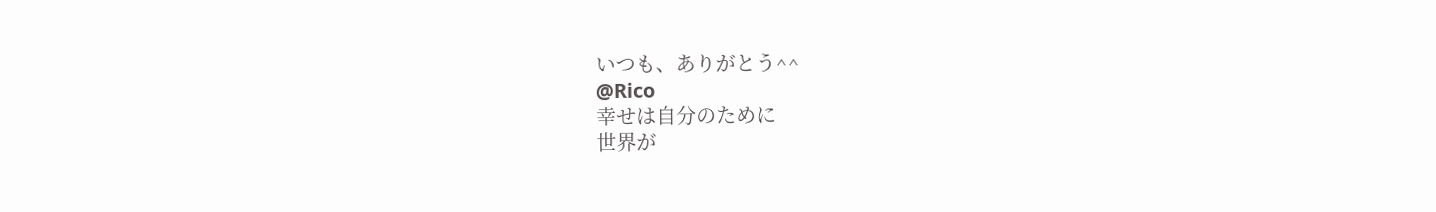いつも、ありがとう^^
@Rico
幸せは自分のために
世界が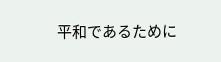平和であるために